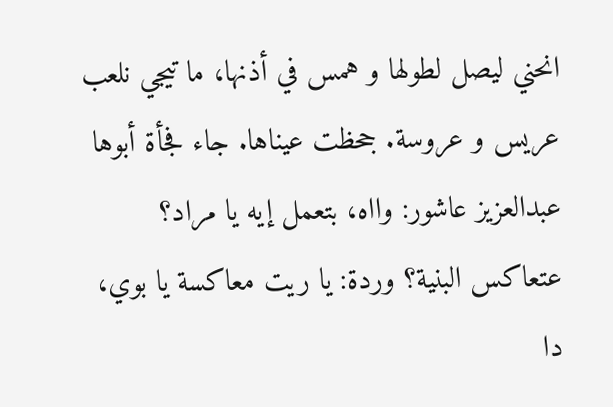انحني ليصل لطولها و همس في أذنها، ما تيجي نلعب عريس و عروسة. جحظت عيناها. جاء فجأة أبوها عبدالعزيز عاشور: وااه، بتعمل إيه يا مراد؟ عتعاكس البنية؟ وردة: يا ريت معاكسة يا بوي، دا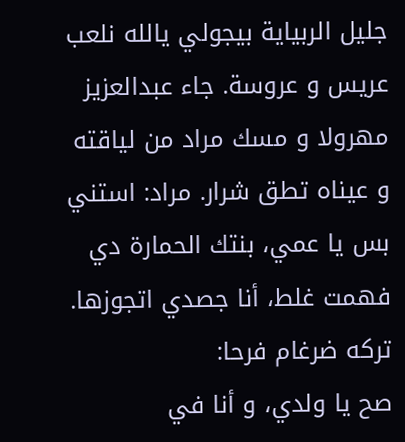جليل الربياية بيجولي يالله نلعب عريس و عروسة. جاء عبدالعزيز مهرولا و مسك مراد من لياقته و عيناه تطق شرار. مراد: استني بس يا عمي، بنتك الحمارة دي فهمت غلط، أنا جصدي اتجوزها. تركه ضرغام فرحا:
صح يا ولدي، و أنا في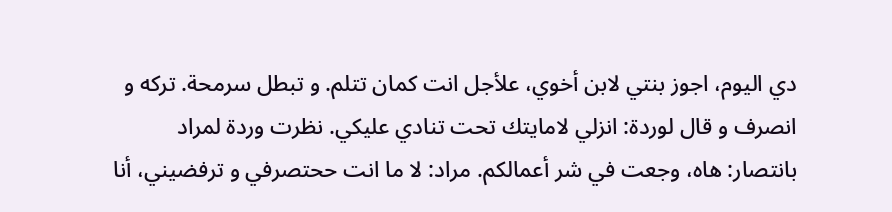دي اليوم، اجوز بنتي لابن أخوي، علأجل انت كمان تتلم. و تبطل سرمحة. تركه و انصرف و قال لوردة: انزلي لامايتك تحت تنادي عليكي. نظرت وردة لمراد بانتصار: هاه، وجعت في شر أعمالكم. مراد: لا ما انت ححتصرفي و ترفضيني، أنا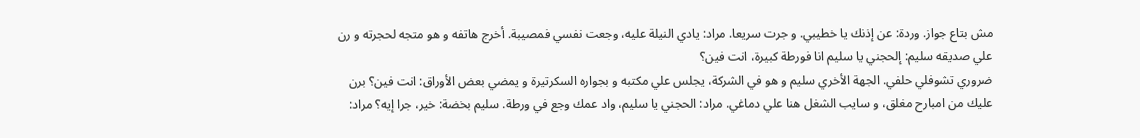مش بتاع جواز. وردة: عن إذنك يا خطيبي. و جرت سريعا. مراد: يادي النيلة عليه، وجعت نفسي فمصيبة. أخرج هاتفه و هو متجه لحجرته و رن علي صديقه سليم: إلحجني يا سليم انا فورطة كبيرة، انت فين؟
ضروري تشوفلي حلفي. الجهة الأخري سليم و هو في الشركة، يجلس علي مكتبه و بجواره السكرتيرة و يمضي بعض الأوراق: انت فين؟ برن عليك من امبارح مغلق، و سايب الشغل هنا علي دماغي. مراد: الحجني يا سليم، واد عمك وجع في ورطة. سليم بخضة: خير، جرا إيه؟ مراد: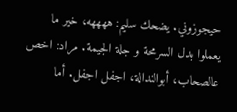حيجوزوني. يضحك سليم: ههههه، خير ما يعملوا بدل السرمحة و جلة الجيمة. مراد: اخص عالصحاب، أبوالندالة، اجفل اجفل. أما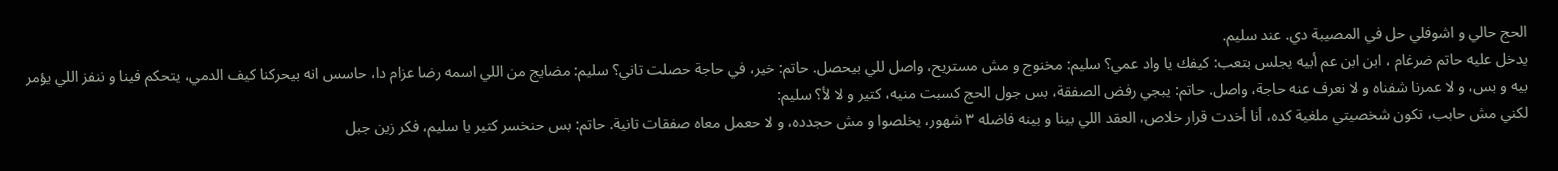الحج حالي و اشوفلي حل في المصيبة دي. عند سليم.
يدخل عليه حاتم ضرغام ، ابن ابن عم أبيه يجلس بتعب: كيفك يا واد عمي؟ سليم: مخنوج و مش مستريح، واصل للي بيحصل. حاتم: خير، في حاجة حصلت تاني؟ سليم: مضايج من اللي اسمه رضا عزام دا، حاسس انه بيحركنا كيف الدمي، يتحكم فينا و ننفز اللي يؤمر بيه و بس، و لا عمرنا شفناه و لا نعرف عنه حاجة، واصل. حاتم: يبجي رفض الصفقة، بس جول الحج كسبت منيه، كتير و لا لأ؟ سليم:
لكني مش حابب، تكون شخصيتي ملغية كده، أنا أخدت قرار خلاص، العقد اللي بينا و بينه فاضله ٣ شهور، يخلصوا و مش حجدده، و لا حعمل معاه صفقات تانية. حاتم: بس حنخسر كتير يا سليم، فكر زين جبل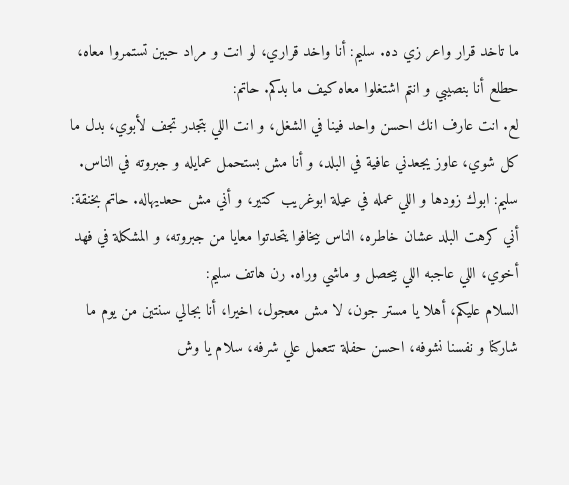ما تاخد قرار واعر زي ده. سليم: أنا واخد قراري، لو انت و مراد حبين تستمروا معاه، حطلع أنا بنصيبي و انتم اشتغلوا معاه كيف ما بدكم. حاتم:
لع. انت عارف انك احسن واحد فينا في الشغل، و انت اللي بتجدر تجف لأبوي، بدل ما كل شوي، عاوز يجعدني عافية في البلد، و أنا مش بستحمل عمايله و جبروته في الناس. سليم: ابوك زودها و اللي عمله في عيلة ابوغريب كتير، و أني مش حعديهاله. حاتم بخنقة: أني كرهت البلد عشان خاطره، الناس بيخافوا يتحدتوا معايا من جبروته، و المشكلة في فهد أخوي، اللي عاجبه اللي بيحصل و ماشي وراه. رن هاتف سليم:
السلام عليكم، أهلا يا مستر جون، لا مش معجول، اخيرا، أنا بجالي سنتين من يوم ما شاركنا و نفسنا نشوفه، احسن حفلة تتعمل علي شرفه، سلام يا وش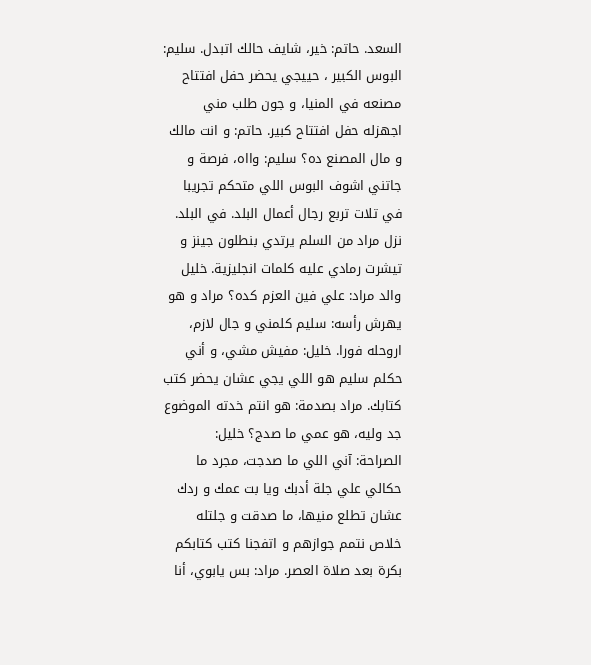السعد. حاتم: خير، شايف حالك اتبدل. سليم: البوس الكبير ، حييجي يحضر حفل افتتاح مصنعه في المنيا، و جون طلب مني اجهزله حفل افتتاح كبير. حاتم: و انت مالك و مال المصنع ده؟ سليم: وااه، فرصة و جاتني اشوف البوس اللي متحكم تجريبا في تلات تربع رجال أعمال البلد. في البلد.
نزل مراد من السلم يرتدي بنطلون جينز و تيشرت رمادي عليه كلمات انجليزية. خليل والد مراد: علي فين العزم كده؟ مراد و هو يهرش رأسه: سليم كلمني و جال لازم، اروحله فورا. خليل: مفيش مشي، و أني حكلم سليم هو اللي يجي عشان يحضر كتب كتابك. مراد بصدمة: هو انتم خدته الموضوع جد وليه، هو عمي ما صدج؟ خليل:
الصراحة: آني اللي ما صدجت، مجرد ما حكالي علي جلة أدبك ويا بت عمك و ردك عشان تطلع منيها، ما صدقت و جلتله خلاص نتمم جوازهم و اتفجنا كتب كتابكم بكرة بعد صلاة العصر. مراد: بس يابوي، أنا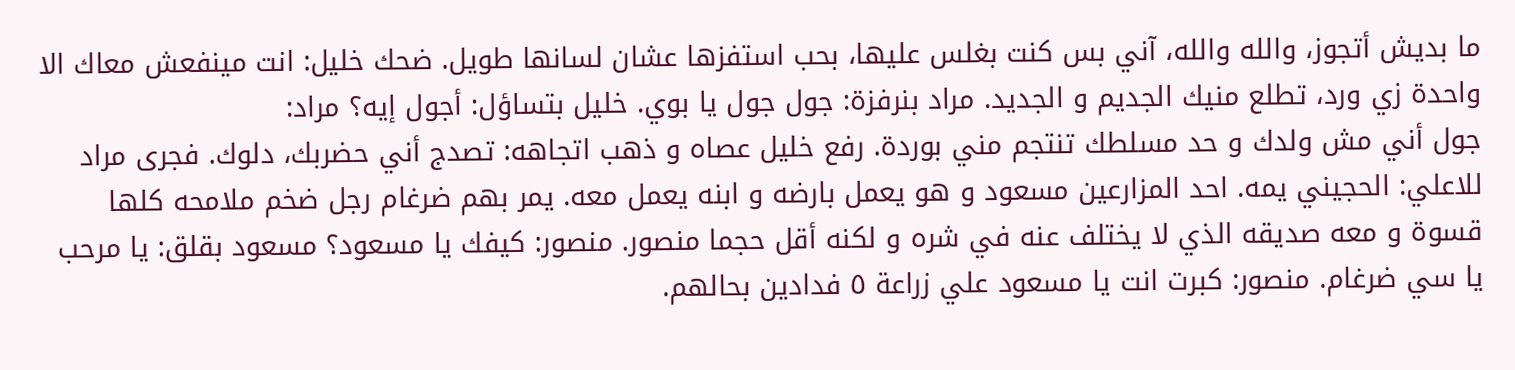ما بديش أتجوز، والله والله، آني بس كنت بغلس عليها، بحب استفزها عشان لسانها طويل. ضحك خليل: انت مينفعش معاك الا واحدة زي ورد، تطلع منيك الجديم و الجديد. مراد بنرفزة: جول جول يا بوي. خليل بتساؤل: أجول إيه؟ مراد:
جول أني مش ولدك و حد مسلطك تنتجم مني بوردة. رفع خليل عصاه و ذهب اتجاهه: تصدج أني حضربك، دلوك. فجرى مراد للاعلي: الحجيني يمه. احد المزارعين مسعود و هو يعمل بارضه و ابنه يعمل معه. يمر بهم ضرغام رجل ضخم ملامحه كلها قسوة و معه صديقه الذي لا يختلف عنه في شره و لكنه أقل حجما منصور. منصور: كيفك يا مسعود؟ مسعود بقلق: يا مرحب يا سي ضرغام. منصور: كبرت انت يا مسعود علي زراعة ٥ فدادين بحالهم.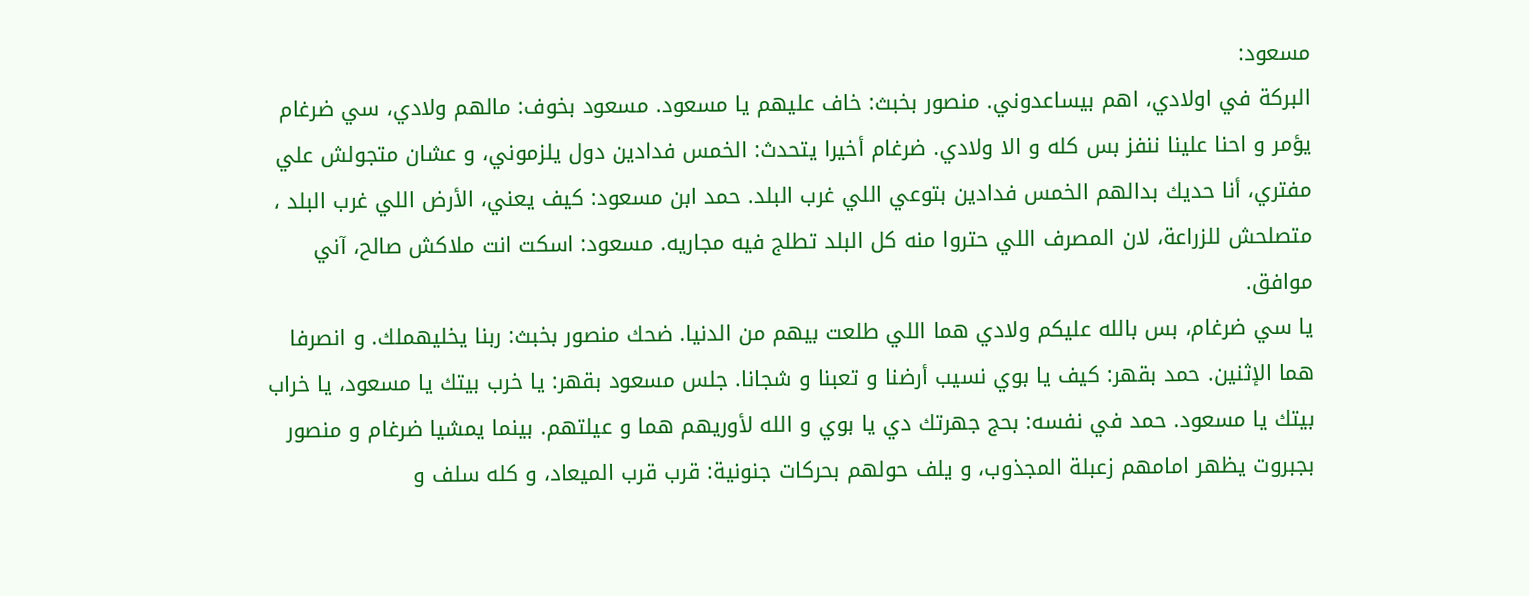مسعود:
البركة في اولادي، اهم بيساعدوني. منصور بخبث: خاف عليهم يا مسعود. مسعود بخوف: مالهم ولادي، سي ضرغام يؤمر و احنا علينا ننفز بس كله و الا ولادي. ضرغام أخيرا يتحدث: الخمس فدادين دول يلزموني، و عشان متجولش علي مفتري، أنا حديك بدالهم الخمس فدادين بتوعي اللي غرب البلد. حمد ابن مسعود: كيف يعني، الأرض اللي غرب البلد ، متصلحش للزراعة، لان المصرف اللي حتروا منه كل البلد تطلج فيه مجاريه. مسعود: اسكت انت ملاكش صالح، آني موافق.
يا سي ضرغام، بس بالله عليكم ولادي هما اللي طلعت بيهم من الدنيا. ضحك منصور بخبث: ربنا يخليهملك. و انصرفا هما الإثنين. حمد بقهر: كيف يا بوي نسيب أرضنا و تعبنا و شجانا. جلس مسعود بقهر: يا خرب بيتك يا مسعود، يا خراب بيتك يا مسعود. حمد في نفسه: بحج جهرتك دي يا بوي و الله لأوريهم هما و عيلتهم. بينما يمشيا ضرغام و منصور بجبروت يظهر امامهم زعبلة المجذوب، و يلف حولهم بحركات جنونية: قرب قرب الميعاد، و كله سلف و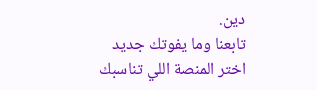دين.
تابعنا وما يفوتك جديد
اختر المنصة اللي تناسبك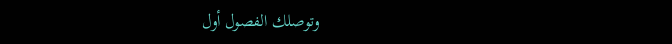وتوصلك الفصول أول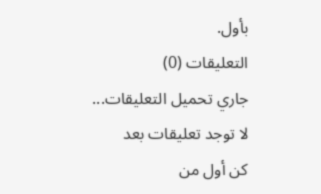بأول.
التعليقات (0)
جاري تحميل التعليقات...
لا توجد تعليقات بعد
كن أول من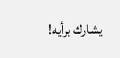يشارك برأيه!